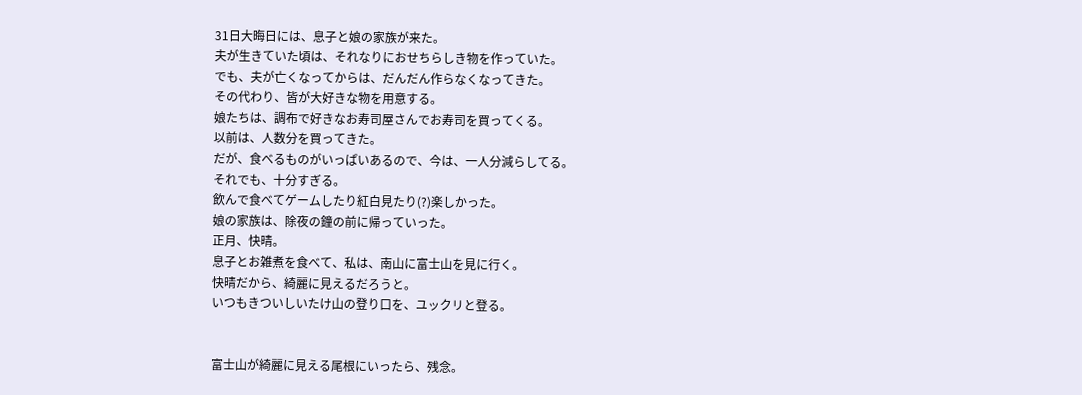31日大晦日には、息子と娘の家族が来た。
夫が生きていた頃は、それなりにおせちらしき物を作っていた。
でも、夫が亡くなってからは、だんだん作らなくなってきた。
その代わり、皆が大好きな物を用意する。
娘たちは、調布で好きなお寿司屋さんでお寿司を買ってくる。
以前は、人数分を買ってきた。
だが、食べるものがいっぱいあるので、今は、一人分減らしてる。
それでも、十分すぎる。
飲んで食べてゲームしたり紅白見たり(?)楽しかった。
娘の家族は、除夜の鐘の前に帰っていった。
正月、快晴。
息子とお雑煮を食べて、私は、南山に富士山を見に行く。
快晴だから、綺麗に見えるだろうと。
いつもきついしいたけ山の登り口を、ユックリと登る。


富士山が綺麗に見える尾根にいったら、残念。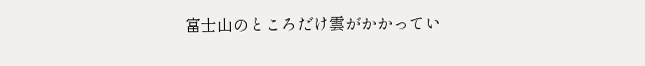富士山のところだけ雲がかかってい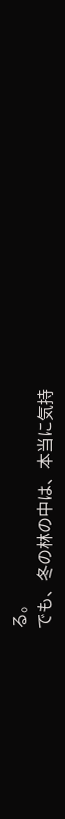る。
でも、冬の林の中は、本当に気持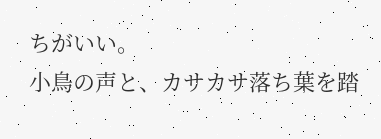ちがいい。
小鳥の声と、カサカサ落ち葉を踏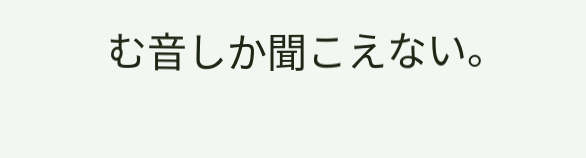む音しか聞こえない。